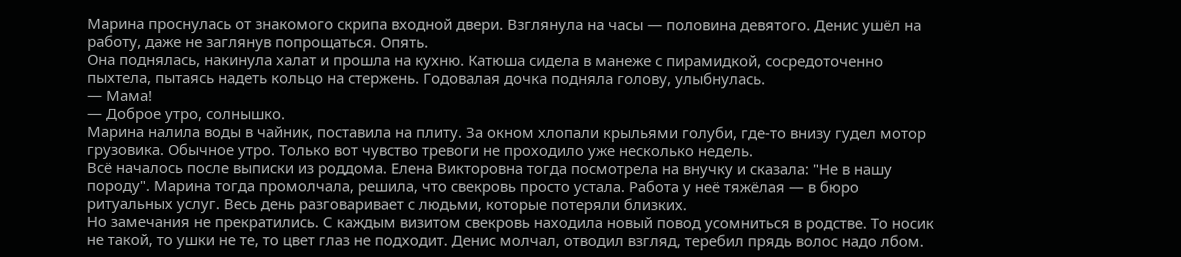Марина проснулась от знакомого скрипа входной двери. Взглянула на часы — половина девятого. Денис ушёл на работу, даже не заглянув попрощаться. Опять.
Она поднялась, накинула халат и прошла на кухню. Катюша сидела в манеже с пирамидкой, сосредоточенно пыхтела, пытаясь надеть кольцо на стержень. Годовалая дочка подняла голову, улыбнулась.
— Мама!
— Доброе утро, солнышко.
Марина налила воды в чайник, поставила на плиту. За окном хлопали крыльями голуби, где-то внизу гудел мотор грузовика. Обычное утро. Только вот чувство тревоги не проходило уже несколько недель.
Всё началось после выписки из роддома. Елена Викторовна тогда посмотрела на внучку и сказала: "Не в нашу породу". Марина тогда промолчала, решила, что свекровь просто устала. Работа у неё тяжёлая — в бюро ритуальных услуг. Весь день разговаривает с людьми, которые потеряли близких.
Но замечания не прекратились. С каждым визитом свекровь находила новый повод усомниться в родстве. То носик не такой, то ушки не те, то цвет глаз не подходит. Денис молчал, отводил взгляд, теребил прядь волос надо лбом.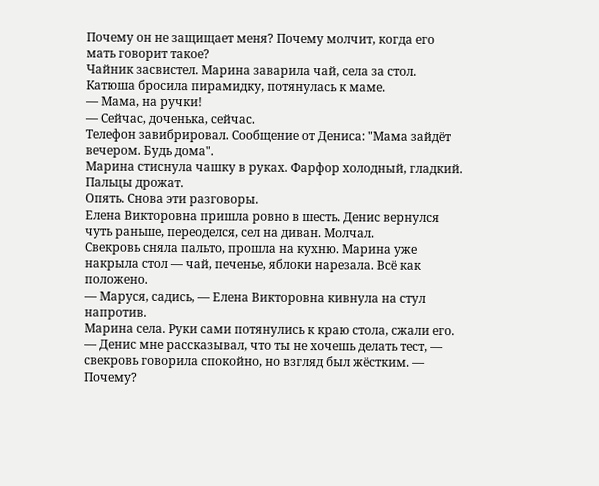Почему он не защищает меня? Почему молчит, когда его мать говорит такое?
Чайник засвистел. Марина заварила чай, села за стол. Катюша бросила пирамидку, потянулась к маме.
— Мама, на ручки!
— Сейчас, доченька, сейчас.
Телефон завибрировал. Сообщение от Дениса: "Мама зайдёт вечером. Будь дома".
Марина стиснула чашку в руках. Фарфор холодный, гладкий. Пальцы дрожат.
Опять. Снова эти разговоры.
Елена Викторовна пришла ровно в шесть. Денис вернулся чуть раньше, переоделся, сел на диван. Молчал.
Свекровь сняла пальто, прошла на кухню. Марина уже накрыла стол — чай, печенье, яблоки нарезала. Всё как положено.
— Маруся, садись, — Елена Викторовна кивнула на стул напротив.
Марина села. Руки сами потянулись к краю стола, сжали его.
— Денис мне рассказывал, что ты не хочешь делать тест, — свекровь говорила спокойно, но взгляд был жёстким. — Почему?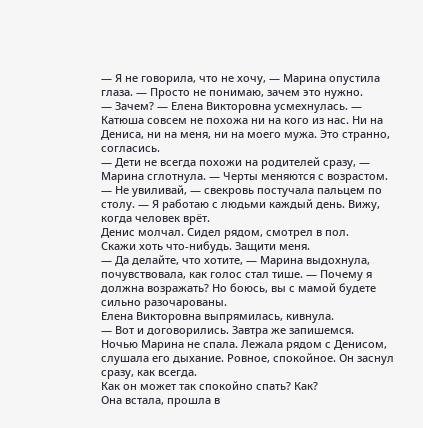— Я не говорила, что не хочу, — Марина опустила глаза. — Просто не понимаю, зачем это нужно.
— Зачем? — Елена Викторовна усмехнулась. — Катюша совсем не похожа ни на кого из нас. Ни на Дениса, ни на меня, ни на моего мужа. Это странно, согласись.
— Дети не всегда похожи на родителей сразу, — Марина сглотнула. — Черты меняются с возрастом.
— Не увиливай, — свекровь постучала пальцем по столу. — Я работаю с людьми каждый день. Вижу, когда человек врёт.
Денис молчал. Сидел рядом, смотрел в пол.
Скажи хоть что-нибудь. Защити меня.
— Да делайте, что хотите, — Марина выдохнула, почувствовала, как голос стал тише. — Почему я должна возражать? Но боюсь, вы с мамой будете сильно разочарованы.
Елена Викторовна выпрямилась, кивнула.
— Вот и договорились. Завтра же запишемся.
Ночью Марина не спала. Лежала рядом с Денисом, слушала его дыхание. Ровное, спокойное. Он заснул сразу, как всегда.
Как он может так спокойно спать? Как?
Она встала, прошла в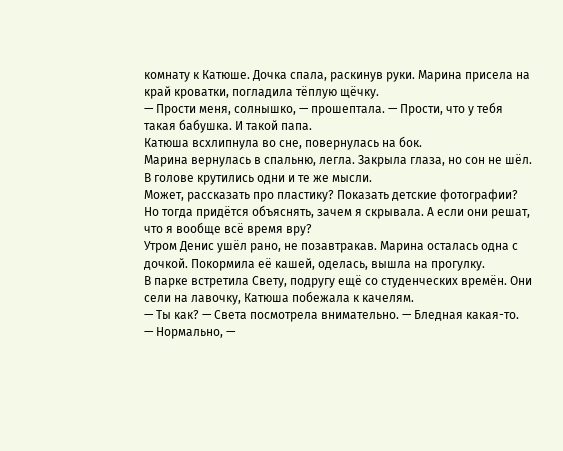комнату к Катюше. Дочка спала, раскинув руки. Марина присела на край кроватки, погладила тёплую щёчку.
— Прости меня, солнышко, — прошептала. — Прости, что у тебя такая бабушка. И такой папа.
Катюша всхлипнула во сне, повернулась на бок.
Марина вернулась в спальню, легла. Закрыла глаза, но сон не шёл. В голове крутились одни и те же мысли.
Может, рассказать про пластику? Показать детские фотографии? Но тогда придётся объяснять, зачем я скрывала. А если они решат, что я вообще всё время вру?
Утром Денис ушёл рано, не позавтракав. Марина осталась одна с дочкой. Покормила её кашей, оделась, вышла на прогулку.
В парке встретила Свету, подругу ещё со студенческих времён. Они сели на лавочку, Катюша побежала к качелям.
— Ты как? — Света посмотрела внимательно. — Бледная какая-то.
— Нормально, —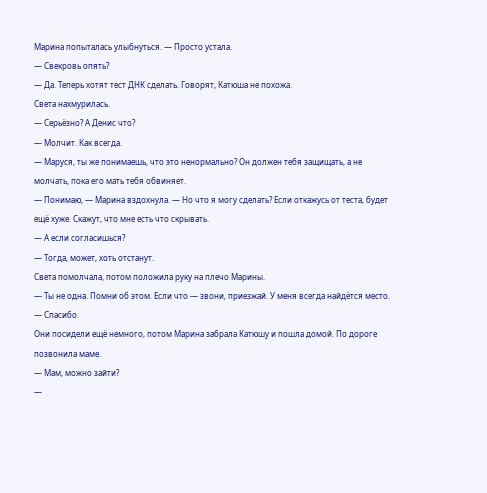Марина попыталась улыбнуться. — Просто устала.
— Свекровь опять?
— Да. Теперь хотят тест ДНК сделать. Говорят, Катюша не похожа.
Света нахмурилась.
— Серьёзно? А Денис что?
— Молчит. Как всегда.
— Маруся, ты же понимаешь, что это ненормально? Он должен тебя защищать, а не молчать, пока его мать тебя обвиняет.
— Понимаю, — Марина вздохнула. — Но что я могу сделать? Если откажусь от теста, будет ещё хуже. Скажут, что мне есть что скрывать.
— А если согласишься?
— Тогда, может, хоть отстанут.
Света помолчала, потом положила руку на плечо Марины.
— Ты не одна. Помни об этом. Если что — звони, приезжай. У меня всегда найдётся место.
— Спасибо.
Они посидели ещё немного, потом Марина забрала Катюшу и пошла домой. По дороге позвонила маме.
— Мам, можно зайти?
—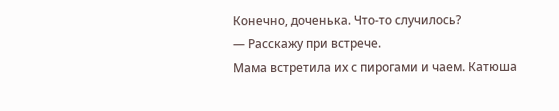Конечно, доченька. Что-то случилось?
— Расскажу при встрече.
Мама встретила их с пирогами и чаем. Катюша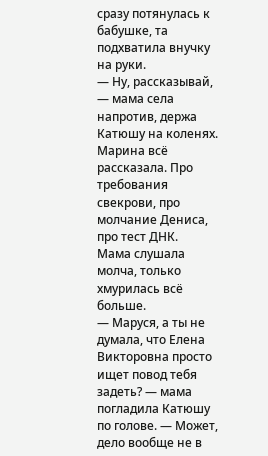сразу потянулась к бабушке, та подхватила внучку на руки.
— Ну, рассказывай, — мама села напротив, держа Катюшу на коленях.
Марина всё рассказала. Про требования свекрови, про молчание Дениса, про тест ДНК.
Мама слушала молча, только хмурилась всё больше.
— Маруся, а ты не думала, что Елена Викторовна просто ищет повод тебя задеть? — мама погладила Катюшу по голове. — Может, дело вообще не в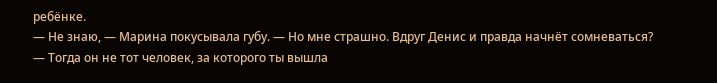ребёнке.
— Не знаю, — Марина покусывала губу. — Но мне страшно. Вдруг Денис и правда начнёт сомневаться?
— Тогда он не тот человек, за которого ты вышла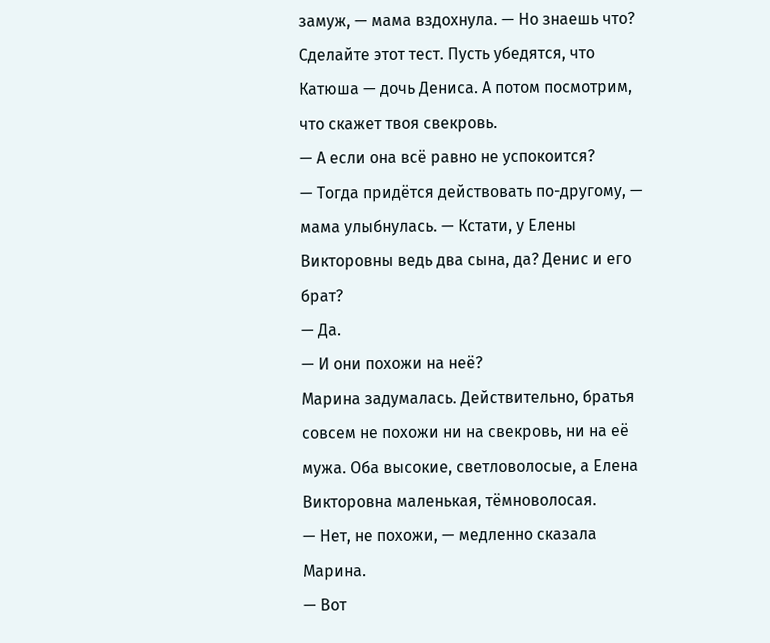замуж, — мама вздохнула. — Но знаешь что? Сделайте этот тест. Пусть убедятся, что Катюша — дочь Дениса. А потом посмотрим, что скажет твоя свекровь.
— А если она всё равно не успокоится?
— Тогда придётся действовать по-другому, — мама улыбнулась. — Кстати, у Елены Викторовны ведь два сына, да? Денис и его брат?
— Да.
— И они похожи на неё?
Марина задумалась. Действительно, братья совсем не похожи ни на свекровь, ни на её мужа. Оба высокие, светловолосые, а Елена Викторовна маленькая, тёмноволосая.
— Нет, не похожи, — медленно сказала Марина.
— Вот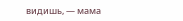видишь, — мама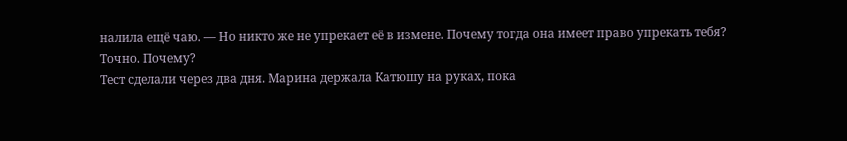налила ещё чаю. — Но никто же не упрекает её в измене. Почему тогда она имеет право упрекать тебя?
Точно. Почему?
Тест сделали через два дня. Марина держала Катюшу на руках, пока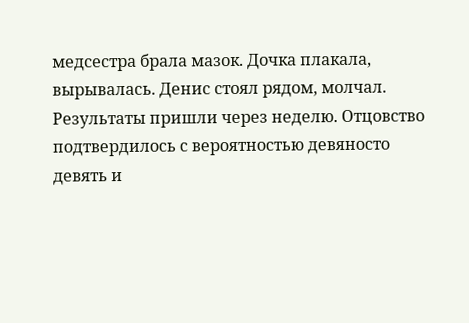медсестра брала мазок. Дочка плакала, вырывалась. Денис стоял рядом, молчал.
Результаты пришли через неделю. Отцовство подтвердилось с вероятностью девяносто девять и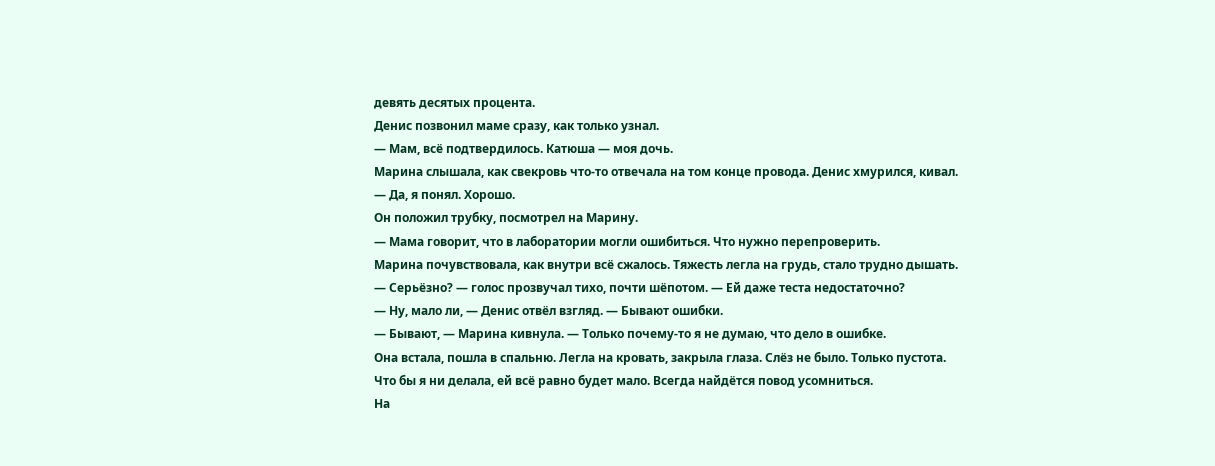девять десятых процента.
Денис позвонил маме сразу, как только узнал.
— Мам, всё подтвердилось. Катюша — моя дочь.
Марина слышала, как свекровь что-то отвечала на том конце провода. Денис хмурился, кивал.
— Да, я понял. Хорошо.
Он положил трубку, посмотрел на Марину.
— Мама говорит, что в лаборатории могли ошибиться. Что нужно перепроверить.
Марина почувствовала, как внутри всё сжалось. Тяжесть легла на грудь, стало трудно дышать.
— Серьёзно? — голос прозвучал тихо, почти шёпотом. — Ей даже теста недостаточно?
— Ну, мало ли, — Денис отвёл взгляд. — Бывают ошибки.
— Бывают, — Марина кивнула. — Только почему-то я не думаю, что дело в ошибке.
Она встала, пошла в спальню. Легла на кровать, закрыла глаза. Слёз не было. Только пустота.
Что бы я ни делала, ей всё равно будет мало. Всегда найдётся повод усомниться.
На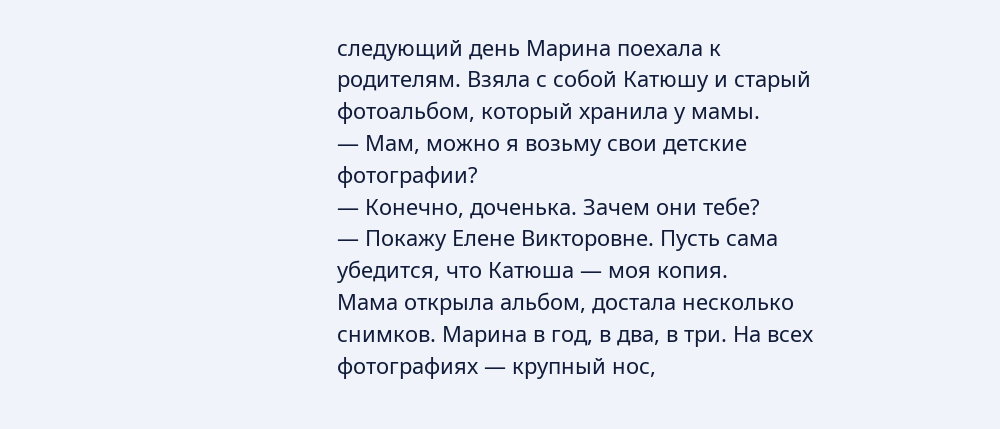следующий день Марина поехала к родителям. Взяла с собой Катюшу и старый фотоальбом, который хранила у мамы.
— Мам, можно я возьму свои детские фотографии?
— Конечно, доченька. Зачем они тебе?
— Покажу Елене Викторовне. Пусть сама убедится, что Катюша — моя копия.
Мама открыла альбом, достала несколько снимков. Марина в год, в два, в три. На всех фотографиях — крупный нос,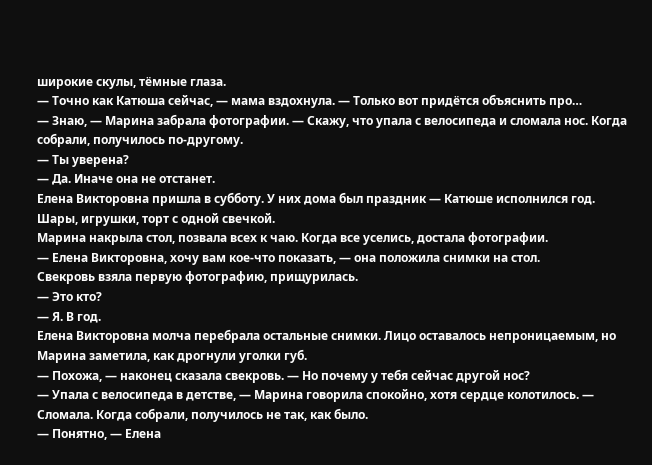широкие скулы, тёмные глаза.
— Точно как Катюша сейчас, — мама вздохнула. — Только вот придётся объяснить про…
— Знаю, — Марина забрала фотографии. — Скажу, что упала с велосипеда и сломала нос. Когда собрали, получилось по-другому.
— Ты уверена?
— Да. Иначе она не отстанет.
Елена Викторовна пришла в субботу. У них дома был праздник — Катюше исполнился год. Шары, игрушки, торт с одной свечкой.
Марина накрыла стол, позвала всех к чаю. Когда все уселись, достала фотографии.
— Елена Викторовна, хочу вам кое-что показать, — она положила снимки на стол.
Свекровь взяла первую фотографию, прищурилась.
— Это кто?
— Я. В год.
Елена Викторовна молча перебрала остальные снимки. Лицо оставалось непроницаемым, но Марина заметила, как дрогнули уголки губ.
— Похожа, — наконец сказала свекровь. — Но почему у тебя сейчас другой нос?
— Упала с велосипеда в детстве, — Марина говорила спокойно, хотя сердце колотилось. — Сломала. Когда собрали, получилось не так, как было.
— Понятно, — Елена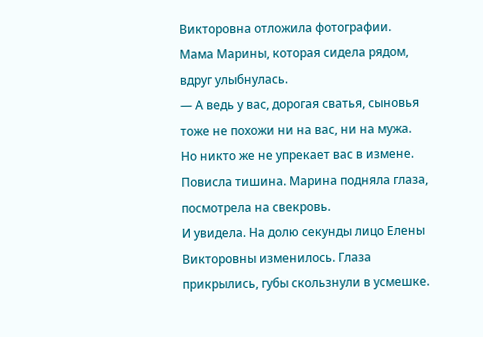Викторовна отложила фотографии.
Мама Марины, которая сидела рядом, вдруг улыбнулась.
— А ведь у вас, дорогая сватья, сыновья тоже не похожи ни на вас, ни на мужа. Но никто же не упрекает вас в измене.
Повисла тишина. Марина подняла глаза, посмотрела на свекровь.
И увидела. На долю секунды лицо Елены Викторовны изменилось. Глаза прикрылись, губы скользнули в усмешке.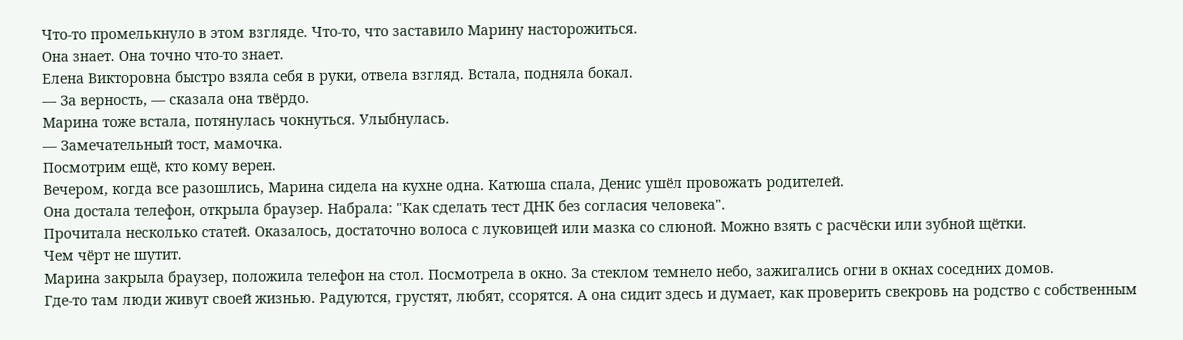Что-то промелькнуло в этом взгляде. Что-то, что заставило Марину насторожиться.
Она знает. Она точно что-то знает.
Елена Викторовна быстро взяла себя в руки, отвела взгляд. Встала, подняла бокал.
— За верность, — сказала она твёрдо.
Марина тоже встала, потянулась чокнуться. Улыбнулась.
— Замечательный тост, мамочка.
Посмотрим ещё, кто кому верен.
Вечером, когда все разошлись, Марина сидела на кухне одна. Катюша спала, Денис ушёл провожать родителей.
Она достала телефон, открыла браузер. Набрала: "Как сделать тест ДНК без согласия человека".
Прочитала несколько статей. Оказалось, достаточно волоса с луковицей или мазка со слюной. Можно взять с расчёски или зубной щётки.
Чем чёрт не шутит.
Марина закрыла браузер, положила телефон на стол. Посмотрела в окно. За стеклом темнело небо, зажигались огни в окнах соседних домов.
Где-то там люди живут своей жизнью. Радуются, грустят, любят, ссорятся. А она сидит здесь и думает, как проверить свекровь на родство с собственным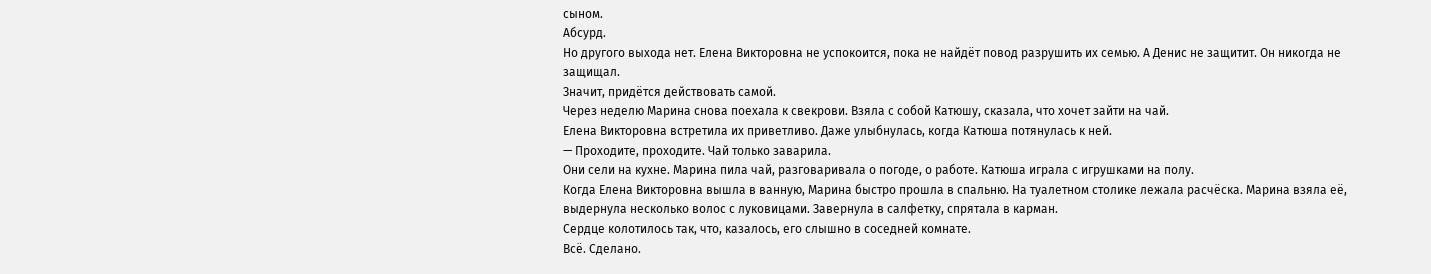сыном.
Абсурд.
Но другого выхода нет. Елена Викторовна не успокоится, пока не найдёт повод разрушить их семью. А Денис не защитит. Он никогда не защищал.
Значит, придётся действовать самой.
Через неделю Марина снова поехала к свекрови. Взяла с собой Катюшу, сказала, что хочет зайти на чай.
Елена Викторовна встретила их приветливо. Даже улыбнулась, когда Катюша потянулась к ней.
— Проходите, проходите. Чай только заварила.
Они сели на кухне. Марина пила чай, разговаривала о погоде, о работе. Катюша играла с игрушками на полу.
Когда Елена Викторовна вышла в ванную, Марина быстро прошла в спальню. На туалетном столике лежала расчёска. Марина взяла её, выдернула несколько волос с луковицами. Завернула в салфетку, спрятала в карман.
Сердце колотилось так, что, казалось, его слышно в соседней комнате.
Всё. Сделано.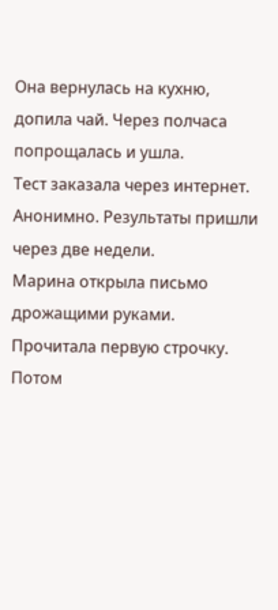Она вернулась на кухню, допила чай. Через полчаса попрощалась и ушла.
Тест заказала через интернет. Анонимно. Результаты пришли через две недели.
Марина открыла письмо дрожащими руками. Прочитала первую строчку. Потом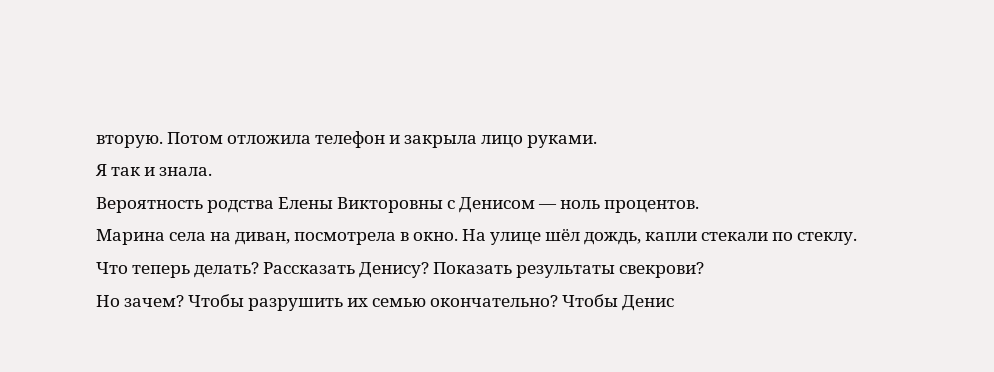вторую. Потом отложила телефон и закрыла лицо руками.
Я так и знала.
Вероятность родства Елены Викторовны с Денисом — ноль процентов.
Марина села на диван, посмотрела в окно. На улице шёл дождь, капли стекали по стеклу.
Что теперь делать? Рассказать Денису? Показать результаты свекрови?
Но зачем? Чтобы разрушить их семью окончательно? Чтобы Денис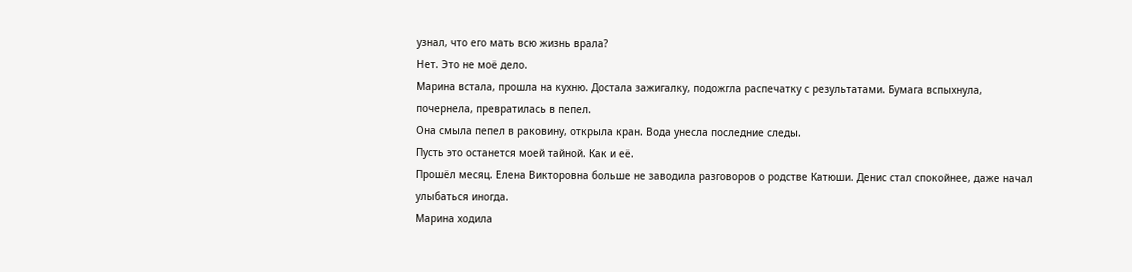узнал, что его мать всю жизнь врала?
Нет. Это не моё дело.
Марина встала, прошла на кухню. Достала зажигалку, подожгла распечатку с результатами. Бумага вспыхнула, почернела, превратилась в пепел.
Она смыла пепел в раковину, открыла кран. Вода унесла последние следы.
Пусть это останется моей тайной. Как и её.
Прошёл месяц. Елена Викторовна больше не заводила разговоров о родстве Катюши. Денис стал спокойнее, даже начал улыбаться иногда.
Марина ходила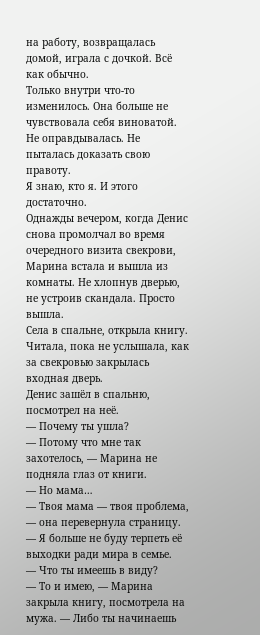на работу, возвращалась домой, играла с дочкой. Всё как обычно.
Только внутри что-то изменилось. Она больше не чувствовала себя виноватой. Не оправдывалась. Не пыталась доказать свою правоту.
Я знаю, кто я. И этого достаточно.
Однажды вечером, когда Денис снова промолчал во время очередного визита свекрови, Марина встала и вышла из комнаты. Не хлопнув дверью, не устроив скандала. Просто вышла.
Села в спальне, открыла книгу. Читала, пока не услышала, как за свекровью закрылась входная дверь.
Денис зашёл в спальню, посмотрел на неё.
— Почему ты ушла?
— Потому что мне так захотелось, — Марина не подняла глаз от книги.
— Но мама…
— Твоя мама — твоя проблема, — она перевернула страницу. — Я больше не буду терпеть её выходки ради мира в семье.
— Что ты имеешь в виду?
— То и имею, — Марина закрыла книгу, посмотрела на мужа. — Либо ты начинаешь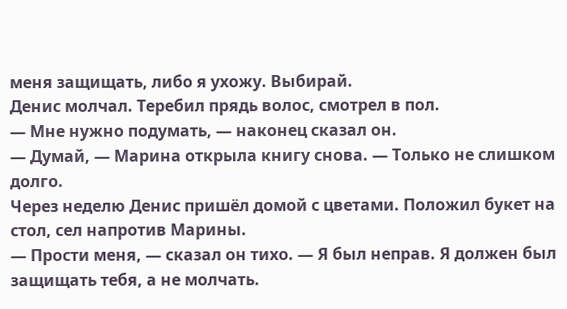меня защищать, либо я ухожу. Выбирай.
Денис молчал. Теребил прядь волос, смотрел в пол.
— Мне нужно подумать, — наконец сказал он.
— Думай, — Марина открыла книгу снова. — Только не слишком долго.
Через неделю Денис пришёл домой с цветами. Положил букет на стол, сел напротив Марины.
— Прости меня, — сказал он тихо. — Я был неправ. Я должен был защищать тебя, а не молчать.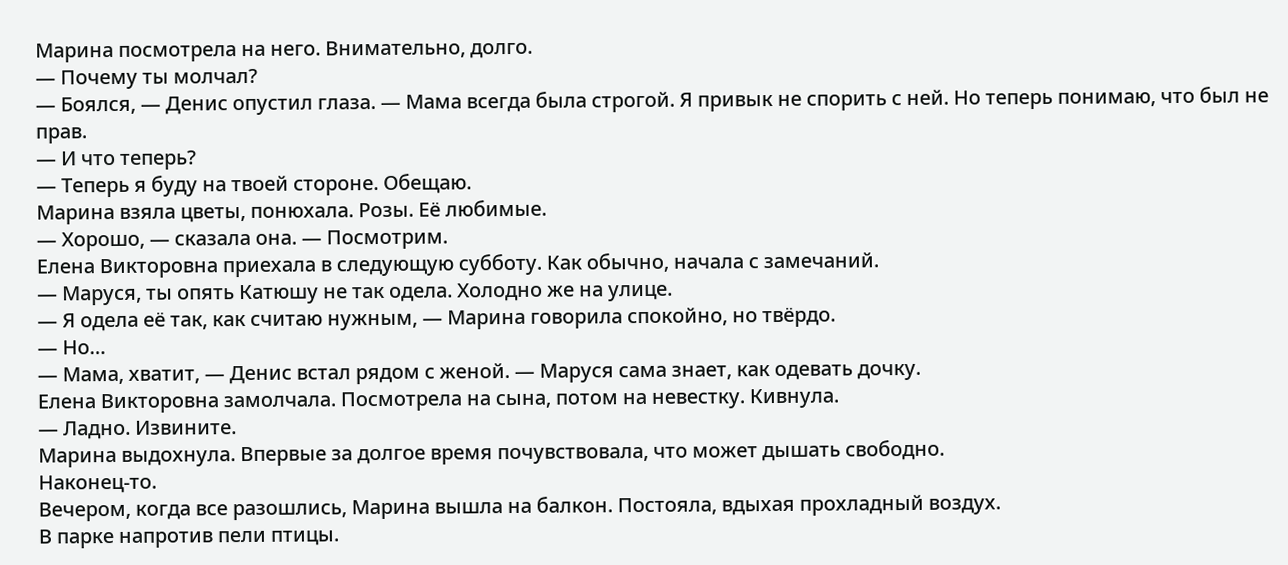Марина посмотрела на него. Внимательно, долго.
— Почему ты молчал?
— Боялся, — Денис опустил глаза. — Мама всегда была строгой. Я привык не спорить с ней. Но теперь понимаю, что был не прав.
— И что теперь?
— Теперь я буду на твоей стороне. Обещаю.
Марина взяла цветы, понюхала. Розы. Её любимые.
— Хорошо, — сказала она. — Посмотрим.
Елена Викторовна приехала в следующую субботу. Как обычно, начала с замечаний.
— Маруся, ты опять Катюшу не так одела. Холодно же на улице.
— Я одела её так, как считаю нужным, — Марина говорила спокойно, но твёрдо.
— Но…
— Мама, хватит, — Денис встал рядом с женой. — Маруся сама знает, как одевать дочку.
Елена Викторовна замолчала. Посмотрела на сына, потом на невестку. Кивнула.
— Ладно. Извините.
Марина выдохнула. Впервые за долгое время почувствовала, что может дышать свободно.
Наконец-то.
Вечером, когда все разошлись, Марина вышла на балкон. Постояла, вдыхая прохладный воздух.
В парке напротив пели птицы.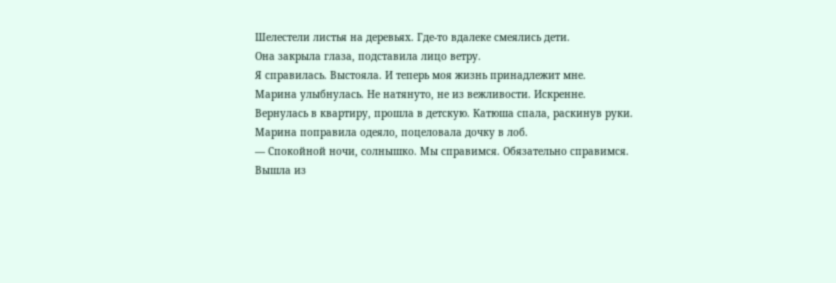Шелестели листья на деревьях. Где-то вдалеке смеялись дети.
Она закрыла глаза, подставила лицо ветру.
Я справилась. Выстояла. И теперь моя жизнь принадлежит мне.
Марина улыбнулась. Не натянуто, не из вежливости. Искренне.
Вернулась в квартиру, прошла в детскую. Катюша спала, раскинув руки. Марина поправила одеяло, поцеловала дочку в лоб.
— Спокойной ночи, солнышко. Мы справимся. Обязательно справимся.
Вышла из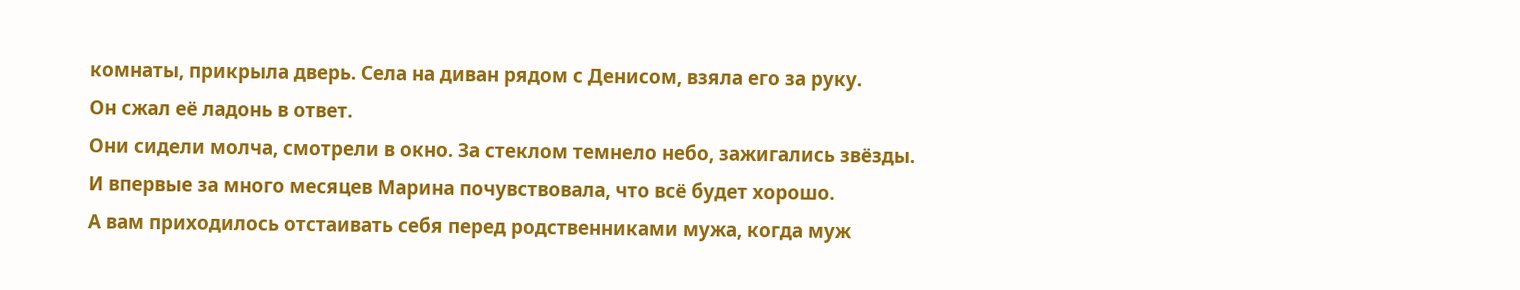комнаты, прикрыла дверь. Села на диван рядом с Денисом, взяла его за руку.
Он сжал её ладонь в ответ.
Они сидели молча, смотрели в окно. За стеклом темнело небо, зажигались звёзды.
И впервые за много месяцев Марина почувствовала, что всё будет хорошо.
А вам приходилось отстаивать себя перед родственниками мужа, когда муж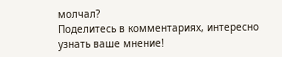молчал?
Поделитесь в комментариях, интересно узнать ваше мнение!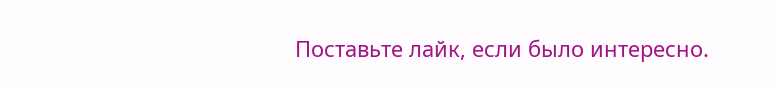Поставьте лайк, если было интересно.